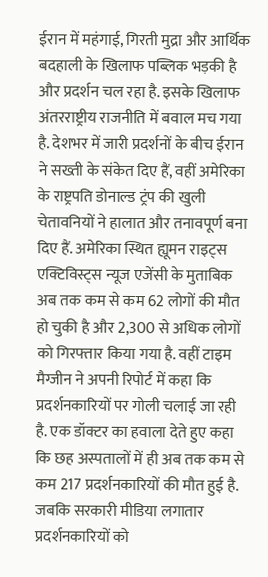ईरान में महंगाई, गिरती मुद्रा और आर्थिक बदहाली के खिलाफ पब्लिक भड़की है और प्रदर्शन चल रहा है. इसके खिलाफ अंतरराष्ट्रीय राजनीति में बवाल मच गया है. देशभर में जारी प्रदर्शनों के बीच ईरान ने सख्ती के संकेत दिए हैं, वहीं अमेरिका के राष्ट्रपति डोनाल्ड ट्रंप की खुली चेतावनियों ने हालात और तनावपूर्ण बना दिए हैं. अमेरिका स्थित ह्यूमन राइट्स एक्टिविस्ट्स न्यूज एजेंसी के मुताबिक अब तक कम से कम 62 लोगों की मौत हो चुकी है और 2,300 से अधिक लोगों को गिरफ्तार किया गया है. वहीं टाइम मैग्जीन ने अपनी रिपोर्ट में कहा कि प्रदर्शनकारियों पर गोली चलाई जा रही है. एक डॉक्टर का हवाला देते हुए कहा कि छह अस्पतालों में ही अब तक कम से कम 217 प्रदर्शनकारियों की मौत हुई है. जबकि सरकारी मीडिया लगातार प्रदर्शनकारियों को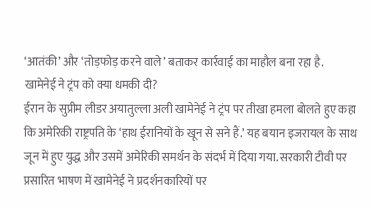‘आतंकी’ और ‘तोड़फोड़ करने वाले’ बताकर कार्रवाई का माहौल बना रहा है.
खामेनेई ने ट्रंप को क्या धमकी दी?
ईरान के सुप्रीम लीडर अयातुल्ला अली खामेनेई ने ट्रंप पर तीखा हमला बोलते हुए कहा कि अमेरिकी राष्ट्रपति के ‘हाथ ईरानियों के खून से सने हैं.’ यह बयान इजरायल के साथ जून में हुए युद्ध और उसमें अमेरिकी समर्थन के संदर्भ में दिया गया. सरकारी टीवी पर प्रसारित भाषण में खामेनेई ने प्रदर्शनकारियों पर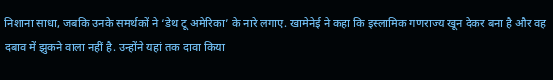निशाना साधा, जबकि उनके समर्थकों ने ‘डेथ टू अमेरिका’ के नारे लगाए. खामेनेई ने कहा कि इस्लामिक गणराज्य खून देकर बना है और वह दबाव में झुकने वाला नहीं है. उन्होंने यहां तक दावा किया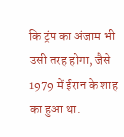कि ट्रंप का अंजाम भी उसी तरह होगा, जैसे 1979 में ईरान के शाह का हुआ था.